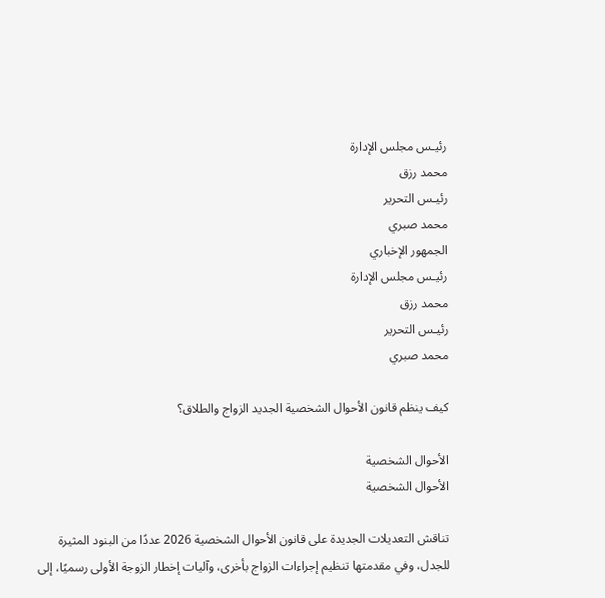رئيـس مجلس الإدارة
محمد رزق
رئيـس التحرير
محمد صبري
الجمهور الإخباري
رئيـس مجلس الإدارة
محمد رزق
رئيـس التحرير
محمد صبري

كيف ينظم قانون الأحوال الشخصية الجديد الزواج والطلاق؟

الأحوال الشخصية
الأحوال الشخصية

تناقش التعديلات الجديدة على قانون الأحوال الشخصية 2026 عددًا من البنود المثيرة للجدل، وفي مقدمتها تنظيم إجراءات الزواج بأخرى، وآليات إخطار الزوجة الأولى رسميًا، إلى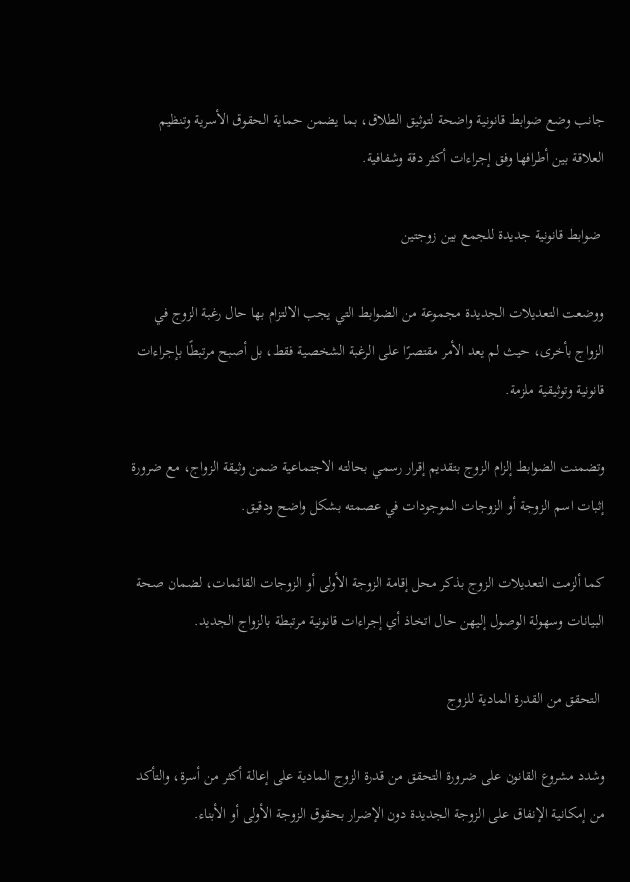جانب وضع ضوابط قانونية واضحة لتوثيق الطلاق، بما يضمن حماية الحقوق الأسرية وتنظيم العلاقة بين أطرافها وفق إجراءات أكثر دقة وشفافية.

 ضوابط قانونية جديدة للجمع بين زوجتين

ووضعت التعديلات الجديدة مجموعة من الضوابط التي يجب الالتزام بها حال رغبة الزوج في الزواج بأخرى، حيث لم يعد الأمر مقتصرًا على الرغبة الشخصية فقط، بل أصبح مرتبطًا بإجراءات قانونية وتوثيقية ملزمة.

وتضمنت الضوابط إلزام الزوج بتقديم إقرار رسمي بحالته الاجتماعية ضمن وثيقة الزواج، مع ضرورة إثبات اسم الزوجة أو الزوجات الموجودات في عصمته بشكل واضح ودقيق.

كما ألزمت التعديلات الزوج بذكر محل إقامة الزوجة الأولى أو الزوجات القائمات، لضمان صحة البيانات وسهولة الوصول إليهن حال اتخاذ أي إجراءات قانونية مرتبطة بالزواج الجديد.

 التحقق من القدرة المادية للزوج

وشدد مشروع القانون على ضرورة التحقق من قدرة الزوج المادية على إعالة أكثر من أسرة، والتأكد من إمكانية الإنفاق على الزوجة الجديدة دون الإضرار بحقوق الزوجة الأولى أو الأبناء.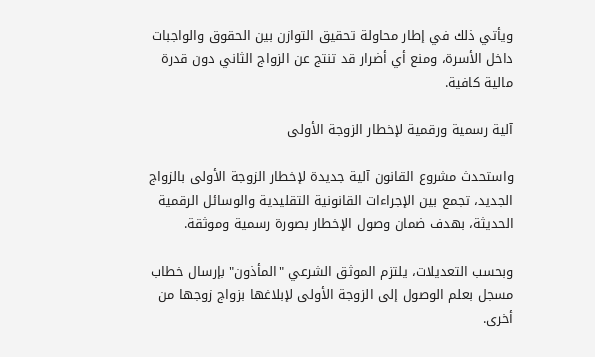ويأتي ذلك في إطار محاولة تحقيق التوازن بين الحقوق والواجبات داخل الأسرة، ومنع أي أضرار قد تنتج عن الزواج الثاني دون قدرة مالية كافية.

آلية رسمية ورقمية لإخطار الزوجة الأولى

واستحدث مشروع القانون آلية جديدة لإخطار الزوجة الأولى بالزواج الجديد، تجمع بين الإجراءات القانونية التقليدية والوسائل الرقمية الحديثة، بهدف ضمان وصول الإخطار بصورة رسمية وموثقة.

وبحسب التعديلات، يلتزم الموثق الشرعي "المأذون" بإرسال خطاب مسجل بعلم الوصول إلى الزوجة الأولى لإبلاغها بزواج زوجها من أخرى.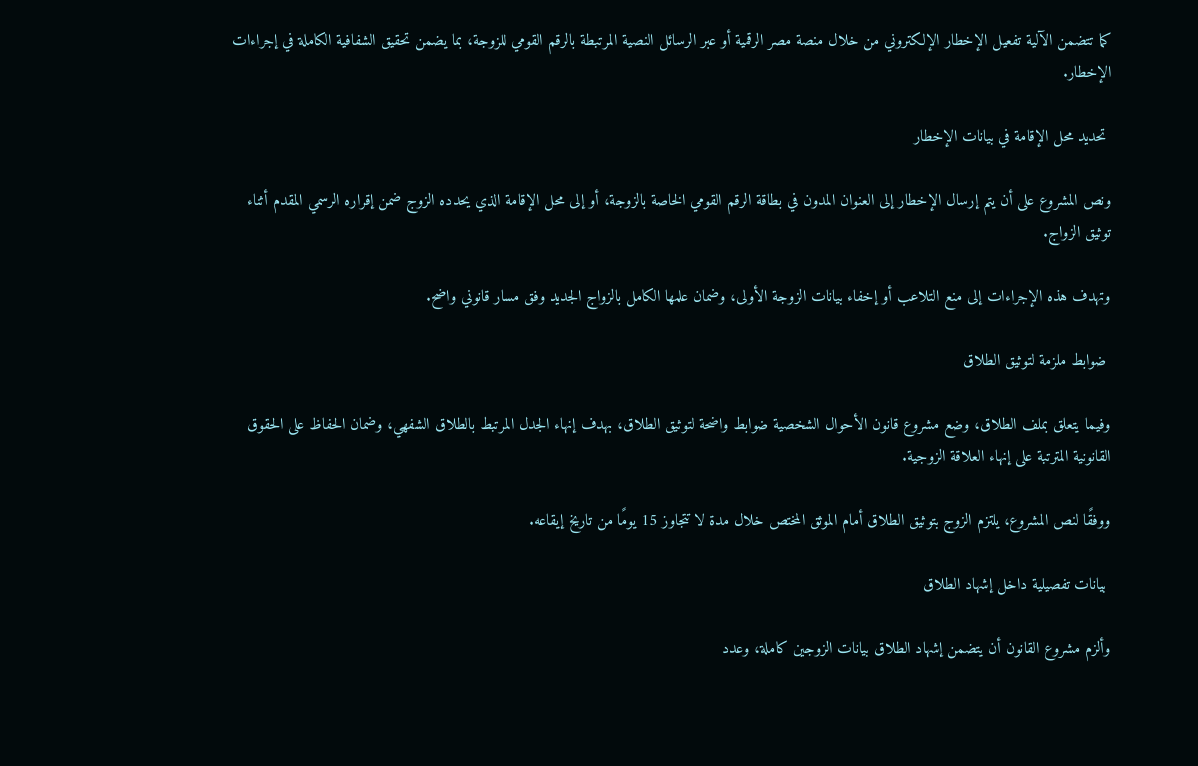كما تتضمن الآلية تفعيل الإخطار الإلكتروني من خلال منصة مصر الرقمية أو عبر الرسائل النصية المرتبطة بالرقم القومي للزوجة، بما يضمن تحقيق الشفافية الكاملة في إجراءات الإخطار.

 تحديد محل الإقامة في بيانات الإخطار

ونص المشروع على أن يتم إرسال الإخطار إلى العنوان المدون في بطاقة الرقم القومي الخاصة بالزوجة، أو إلى محل الإقامة الذي يحدده الزوج ضمن إقراره الرسمي المقدم أثناء توثيق الزواج.

وتهدف هذه الإجراءات إلى منع التلاعب أو إخفاء بيانات الزوجة الأولى، وضمان علمها الكامل بالزواج الجديد وفق مسار قانوني واضح.

 ضوابط ملزمة لتوثيق الطلاق

وفيما يتعلق بملف الطلاق، وضع مشروع قانون الأحوال الشخصية ضوابط واضحة لتوثيق الطلاق، بهدف إنهاء الجدل المرتبط بالطلاق الشفهي، وضمان الحفاظ على الحقوق القانونية المترتبة على إنهاء العلاقة الزوجية.

ووفقًا لنص المشروع، يلتزم الزوج بتوثيق الطلاق أمام الموثق المختص خلال مدة لا تتجاوز 15 يومًا من تاريخ إيقاعه.

 بيانات تفصيلية داخل إشهاد الطلاق

وألزم مشروع القانون أن يتضمن إشهاد الطلاق بيانات الزوجين كاملة، وعدد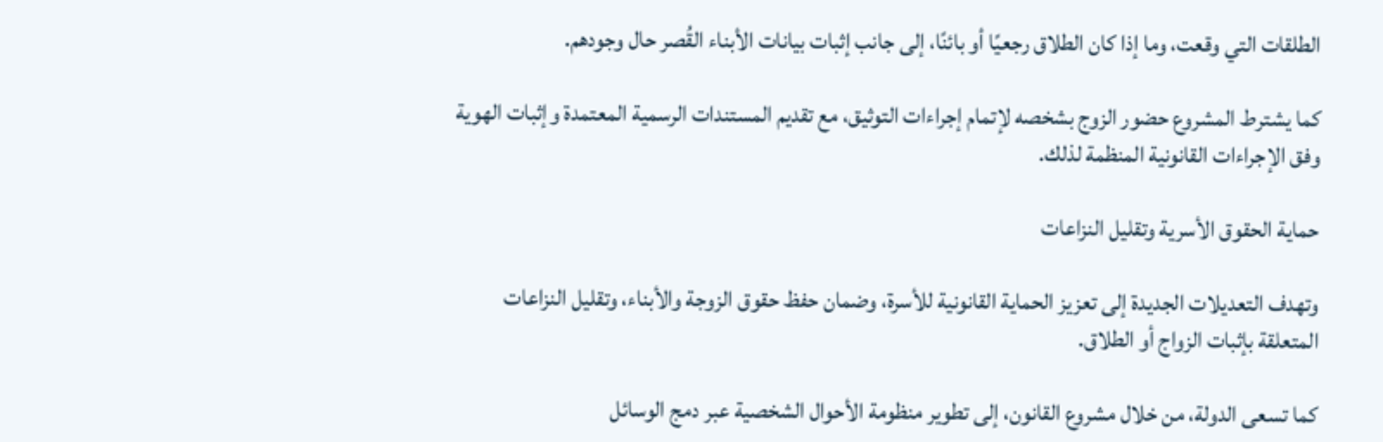الطلقات التي وقعت، وما إذا كان الطلاق رجعيًا أو بائنًا، إلى جانب إثبات بيانات الأبناء القُصر حال وجودهم.

كما يشترط المشروع حضور الزوج بشخصه لإتمام إجراءات التوثيق، مع تقديم المستندات الرسمية المعتمدة وإثبات الهوية وفق الإجراءات القانونية المنظمة لذلك.

حماية الحقوق الأسرية وتقليل النزاعات

وتهدف التعديلات الجديدة إلى تعزيز الحماية القانونية للأسرة، وضمان حفظ حقوق الزوجة والأبناء، وتقليل النزاعات المتعلقة بإثبات الزواج أو الطلاق.

كما تسعى الدولة، من خلال مشروع القانون، إلى تطوير منظومة الأحوال الشخصية عبر دمج الوسائل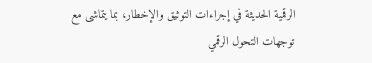الرقمية الحديثة في إجراءات التوثيق والإخطار، بما يتماشى مع توجهات التحول الرقمي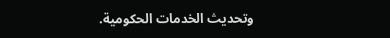وتحديث الخدمات الحكومية.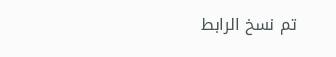تم نسخ الرابط